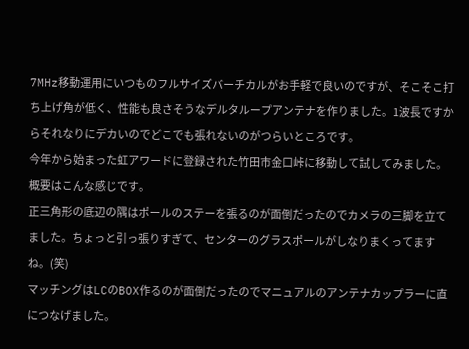7MHz移動運用にいつものフルサイズバーチカルがお手軽で良いのですが、そこそこ打ち上げ角が低く、性能も良さそうなデルタループアンテナを作りました。1波長ですからそれなりにデカいのでどこでも張れないのがつらいところです。
今年から始まった虹アワードに登録された竹田市金口峠に移動して試してみました。
概要はこんな感じです。
正三角形の底辺の隅はポールのステーを張るのが面倒だったのでカメラの三脚を立てました。ちょっと引っ張りすぎて、センターのグラスポールがしなりまくってますね。(笑)
マッチングはLCのBOX作るのが面倒だったのでマニュアルのアンテナカップラーに直につなげました。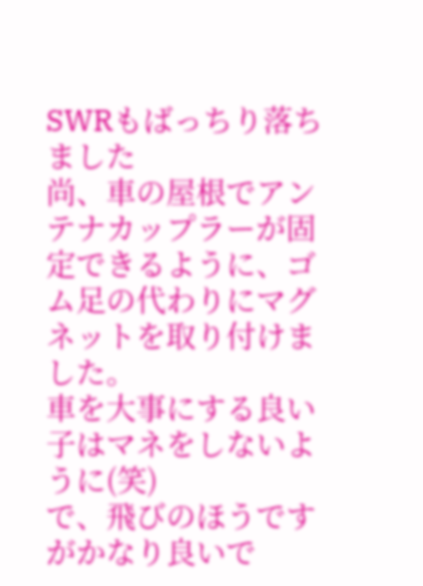SWRもばっちり落ちました
尚、車の屋根でアンテナカップラーが固定できるように、ゴム足の代わりにマグネットを取り付けました。
車を大事にする良い子はマネをしないように(笑)
で、飛びのほうですがかなり良いで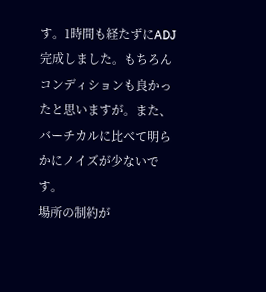す。1時間も経たずにADJ完成しました。もちろんコンディションも良かったと思いますが。また、バーチカルに比べて明らかにノイズが少ないです。
場所の制約が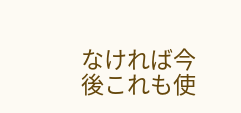なければ今後これも使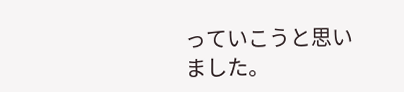っていこうと思いました。